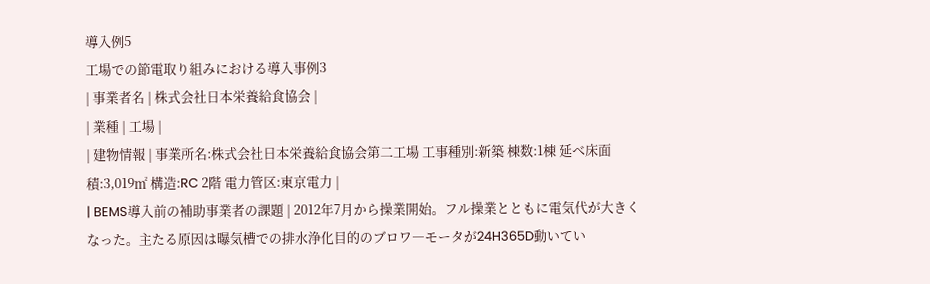導入例5
工場での節電取り組みにおける導入事例3
| 事業者名 | 株式会社日本栄養給食協会 |
| 業種 | 工場 |
| 建物情報 | 事業所名:株式会社日本栄養給食協会第二工場 工事種別:新築 棟数:1棟 延べ床面積:3,019㎡ 構造:RC 2階 電力管区:東京電力 |
| BEMS導入前の補助事業者の課題 | 2012年7月から操業開始。フル操業とともに電気代が大きくなった。主たる原因は曝気槽での排水浄化目的のブロワ―モータが24H365D動いてい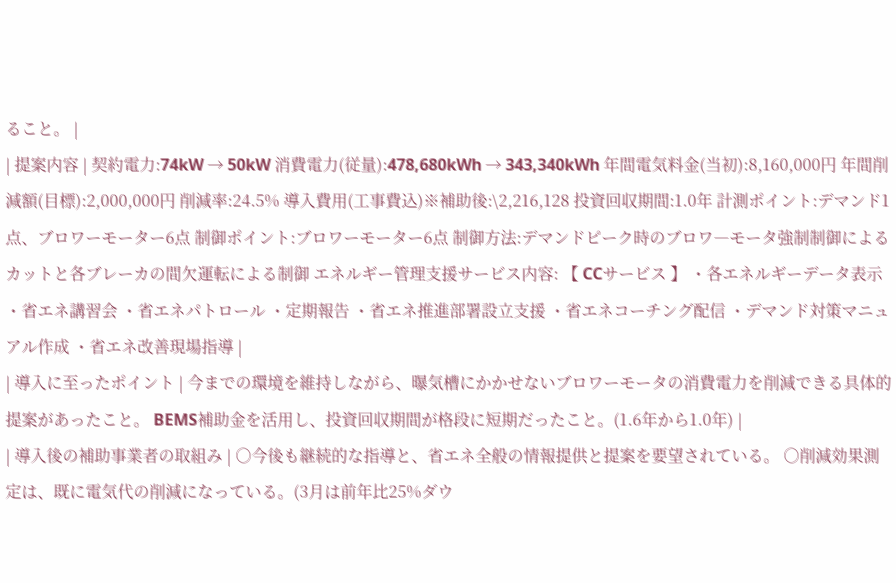ること。 |
| 提案内容 | 契約電力:74kW → 50kW 消費電力(従量):478,680kWh → 343,340kWh 年間電気料金(当初):8,160,000円 年間削減額(目標):2,000,000円 削減率:24.5% 導入費用(工事費込)※補助後:\2,216,128 投資回収期間:1.0年 計測ポイント:デマンド1点、ブロワーモーター6点 制御ポイント:ブロワーモーター6点 制御方法:デマンドピーク時のブロワ―モータ強制制御によるカットと各ブレーカの間欠運転による制御 エネルギー管理支援サービス内容: 【 CCサービス 】 ・各エネルギーデータ表示 ・省エネ講習会 ・省エネパトロール ・定期報告 ・省エネ推進部署設立支援 ・省エネコーチング配信 ・デマンド対策マニュアル作成 ・省エネ改善現場指導 |
| 導入に至ったポイント | 今までの環境を維持しながら、曝気槽にかかせないブロワーモータの消費電力を削減できる具体的提案があったこと。 BEMS補助金を活用し、投資回収期間が格段に短期だったこと。(1.6年から1.0年) |
| 導入後の補助事業者の取組み | ○今後も継続的な指導と、省エネ全般の情報提供と提案を要望されている。 ○削減効果測定は、既に電気代の削減になっている。(3月は前年比25%ダウ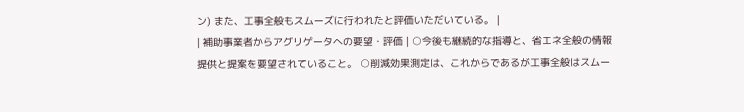ン) また、工事全般もスムーズに行われたと評価いただいている。 |
| 補助事業者からアグリゲータへの要望・評価 | ○今後も継続的な指導と、省エネ全般の情報提供と提案を要望されていること。 ○削減効果測定は、これからであるが工事全般はスムー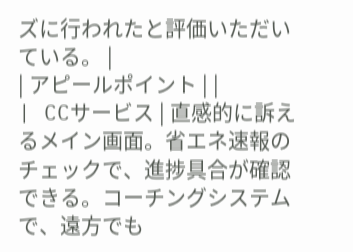ズに行われたと評価いただいている。 |
| アピールポイント | |
| CCサービス | 直感的に訴えるメイン画面。省エネ速報のチェックで、進捗具合が確認できる。コーチングシステムで、遠方でも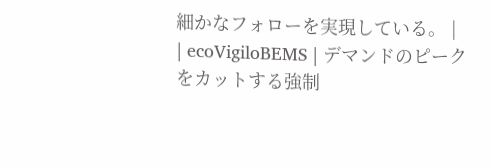細かなフォローを実現している。 |
| ecoVigiloBEMS | デマンドのピークをカットする強制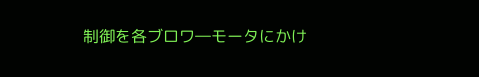制御を各ブロワ―モータにかけ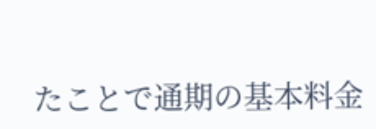たことで通期の基本料金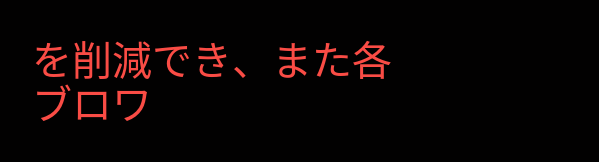を削減でき、また各ブロワ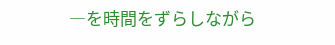―を時間をずらしながら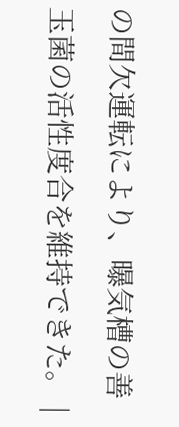の間欠運転により、曝気槽の善玉菌の活性度合を維持できた。 |